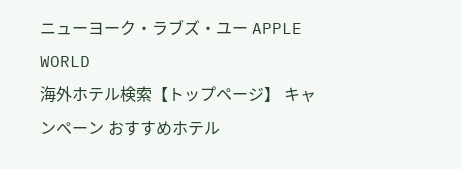ニューヨーク・ラブズ・ユー APPLE WORLD
海外ホテル検索【トップページ】 キャンペーン おすすめホテル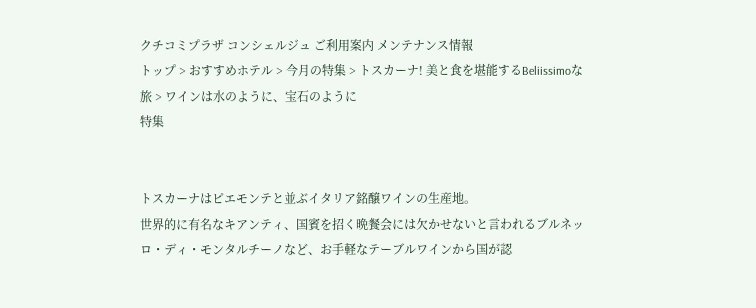クチコミプラザ コンシェルジュ ご利用案内 メンテナンス情報
トップ > おすすめホテル > 今月の特集 > トスカーナ! 美と食を堪能するBeliissimoな旅 > ワインは水のように、宝石のように
特集


トスカーナはピエモンテと並ぶイタリア銘醸ワインの生産地。
世界的に有名なキアンティ、国賓を招く晩餐会には欠かせないと言われるブルネッロ・ディ・モンタルチーノなど、お手軽なテーブルワインから国が認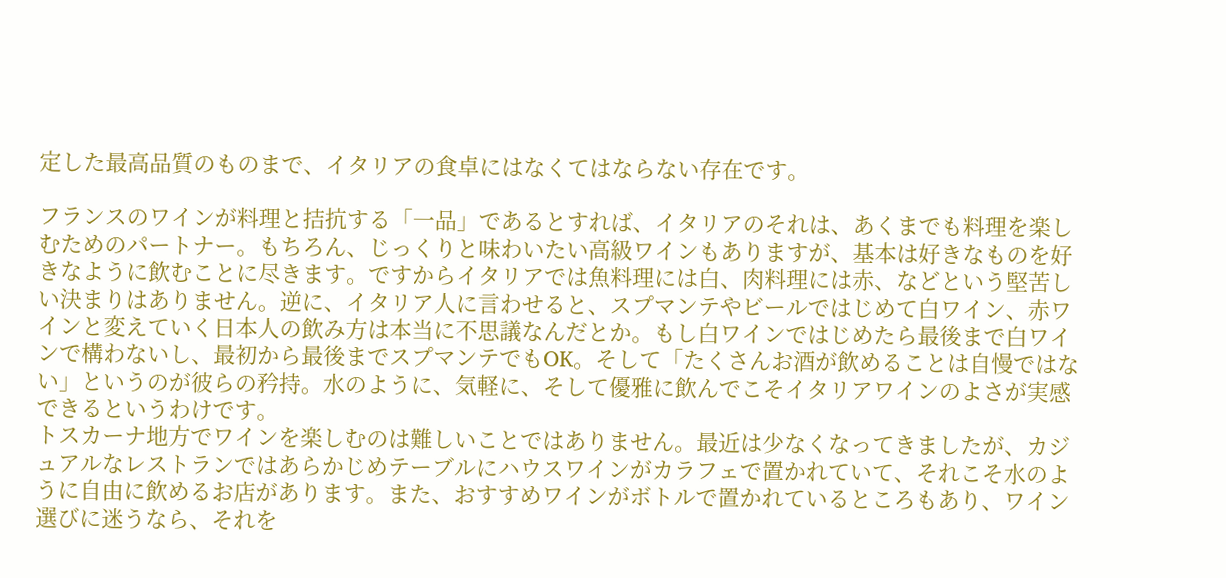定した最高品質のものまで、イタリアの食卓にはなくてはならない存在です。

フランスのワインが料理と拮抗する「一品」であるとすれば、イタリアのそれは、あくまでも料理を楽しむためのパートナー。もちろん、じっくりと味わいたい高級ワインもありますが、基本は好きなものを好きなように飲むことに尽きます。ですからイタリアでは魚料理には白、肉料理には赤、などという堅苦しい決まりはありません。逆に、イタリア人に言わせると、スプマンテやビールではじめて白ワイン、赤ワインと変えていく日本人の飲み方は本当に不思議なんだとか。もし白ワインではじめたら最後まで白ワインで構わないし、最初から最後までスプマンテでもOK。そして「たくさんお酒が飲めることは自慢ではない」というのが彼らの矜持。水のように、気軽に、そして優雅に飲んでこそイタリアワインのよさが実感できるというわけです。
トスカーナ地方でワインを楽しむのは難しいことではありません。最近は少なくなってきましたが、カジュアルなレストランではあらかじめテーブルにハウスワインがカラフェで置かれていて、それこそ水のように自由に飲めるお店があります。また、おすすめワインがボトルで置かれているところもあり、ワイン選びに迷うなら、それを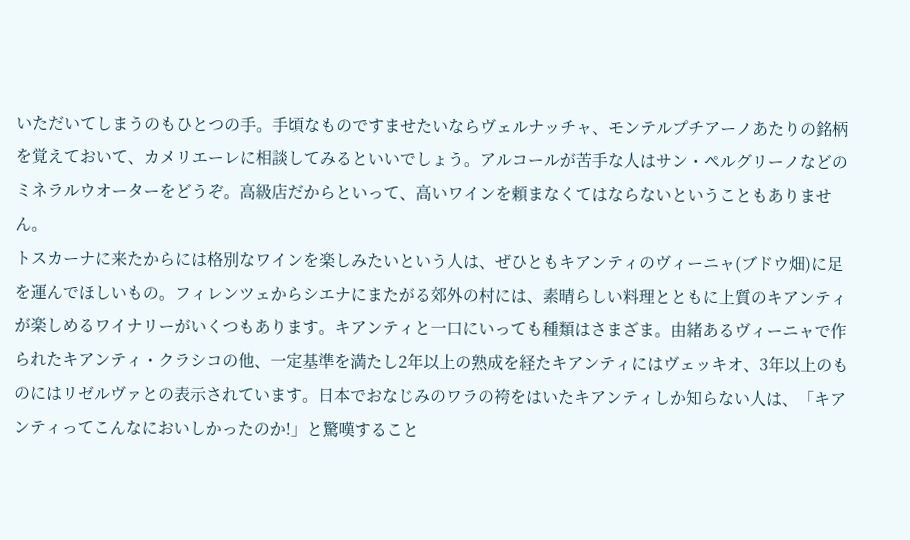いただいてしまうのもひとつの手。手頃なものですませたいならヴェルナッチャ、モンテルプチアーノあたりの銘柄を覚えておいて、カメリエーレに相談してみるといいでしょう。アルコールが苦手な人はサン・ペルグリーノなどのミネラルウオーターをどうぞ。高級店だからといって、高いワインを頼まなくてはならないということもありません。
トスカーナに来たからには格別なワインを楽しみたいという人は、ぜひともキアンティのヴィーニャ(ブドウ畑)に足を運んでほしいもの。フィレンツェからシエナにまたがる郊外の村には、素晴らしい料理とともに上質のキアンティが楽しめるワイナリーがいくつもあります。キアンティと一口にいっても種類はさまざま。由緒あるヴィーニャで作られたキアンティ・クラシコの他、一定基準を満たし2年以上の熟成を経たキアンティにはヴェッキオ、3年以上のものにはリゼルヴァとの表示されています。日本でおなじみのワラの袴をはいたキアンティしか知らない人は、「キアンティってこんなにおいしかったのか!」と驚嘆すること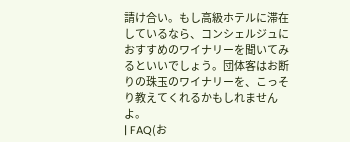請け合い。もし高級ホテルに滞在しているなら、コンシェルジュにおすすめのワイナリーを聞いてみるといいでしょう。団体客はお断りの珠玉のワイナリーを、こっそり教えてくれるかもしれませんよ。
| FAQ(お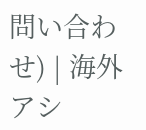問い合わせ) | 海外アシ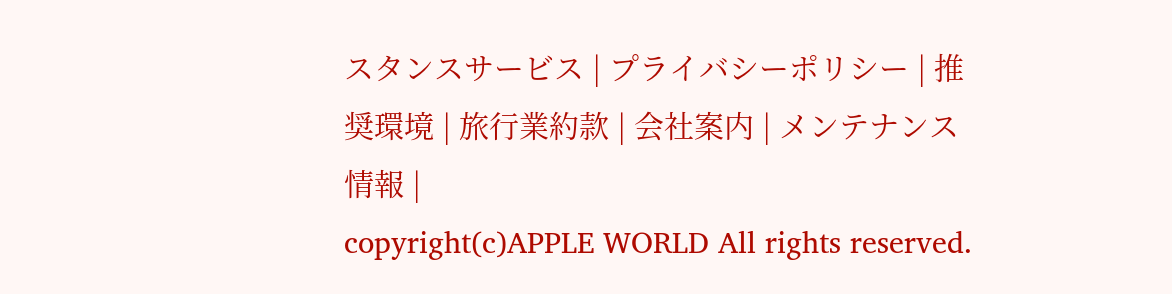スタンスサービス | プライバシーポリシー | 推奨環境 | 旅行業約款 | 会社案内 | メンテナンス情報 |
copyright(c)APPLE WORLD All rights reserved.